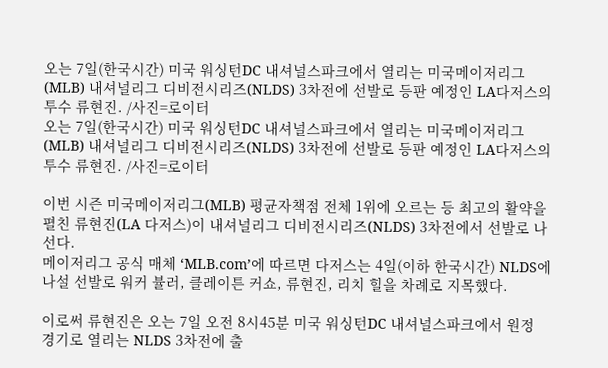오는 7일(한국시간) 미국 워싱턴DC 내셔널스파크에서 열리는 미국메이저리그(MLB) 내셔널리그 디비전시리즈(NLDS) 3차전에 선발로 등판 예정인 LA다저스의 투수 류현진. /사진=로이터
오는 7일(한국시간) 미국 워싱턴DC 내셔널스파크에서 열리는 미국메이저리그(MLB) 내셔널리그 디비전시리즈(NLDS) 3차전에 선발로 등판 예정인 LA다저스의 투수 류현진. /사진=로이터

이번 시즌 미국메이저리그(MLB) 평균자책점 전체 1위에 오르는 등 최고의 활약을 펼친 류현진(LA 다저스)이 내셔널리그 디비전시리즈(NLDS) 3차전에서 선발로 나선다.
메이저리그 공식 매체 ‘MLB.com’에 따르면 다저스는 4일(이하 한국시간) NLDS에 나설 선발로 워커 뷸러, 클레이튼 커쇼, 류현진, 리치 힐을 차례로 지목했다.

이로써 류현진은 오는 7일 오전 8시45분 미국 워싱턴DC 내셔널스파크에서 원정 경기로 열리는 NLDS 3차전에 출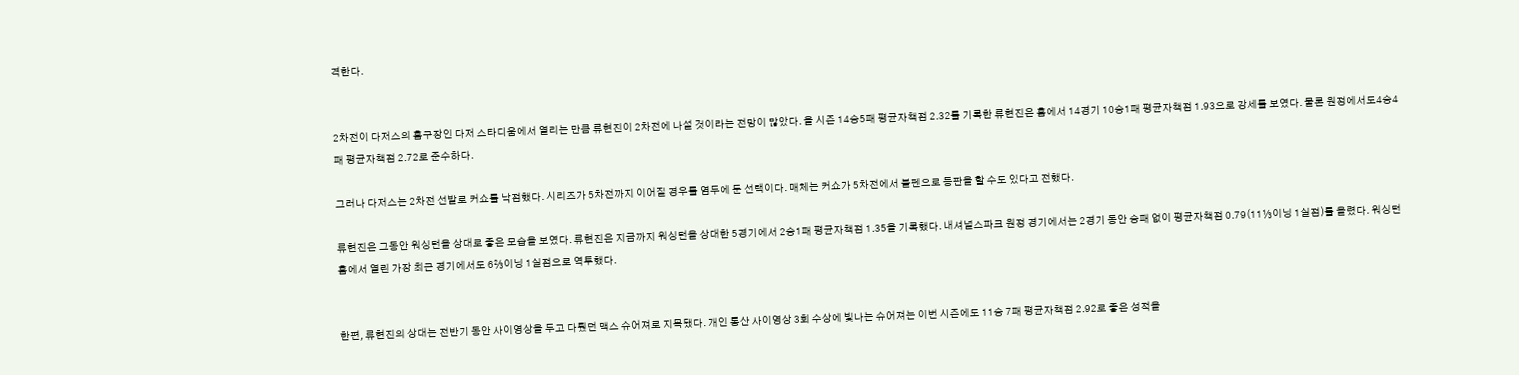격한다.


2차전이 다저스의 홈구장인 다저 스타디움에서 열리는 만큼 류현진이 2차전에 나설 것이라는 전망이 많았다. 올 시즌 14승5패 평균자책점 2.32를 기록한 류현진은 홈에서 14경기 10승1패 평균자책점 1.93으로 강세를 보였다. 물론 원정에서도4승4패 평균자책점 2.72로 준수하다.

그러나 다저스는 2차전 선발로 커쇼를 낙점했다. 시리즈가 5차전까지 이어질 경우를 염두에 둔 선택이다. 매체는 커쇼가 5차전에서 불펜으로 등판을 할 수도 있다고 전했다.

류현진은 그동안 워싱턴을 상대로 좋은 모습을 보였다. 류현진은 지금까지 워싱턴을 상대한 5경기에서 2승1패 평균자책점 1.35을 기록했다. 내셔널스파크 원정 경기에서는 2경기 동안 승패 없이 평균자책점 0.79(11⅓이닝 1실점)를 올렸다. 워싱턴 홈에서 열린 가장 최근 경기에서도 6⅔이닝 1실점으로 역투했다.


한편, 류현진의 상대는 전반기 동안 사이영상을 두고 다퉜던 맥스 슈어져로 지목됐다. 개인 통산 사이영상 3회 수상에 빛나는 슈어져는 이번 시즌에도 11승 7패 평균자책점 2.92로 좋은 성적을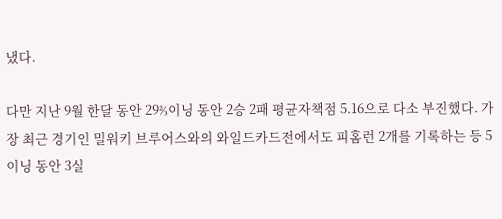냈다.

다만 지난 9월 한달 동안 29⅔이닝 동안 2승 2패 평균자책점 5.16으로 다소 부진했다. 가장 최근 경기인 밀워키 브루어스와의 와일드카드전에서도 피홈런 2개를 기록하는 등 5이닝 동안 3실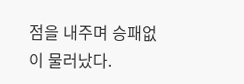점을 내주며 승패없이 물러났다.